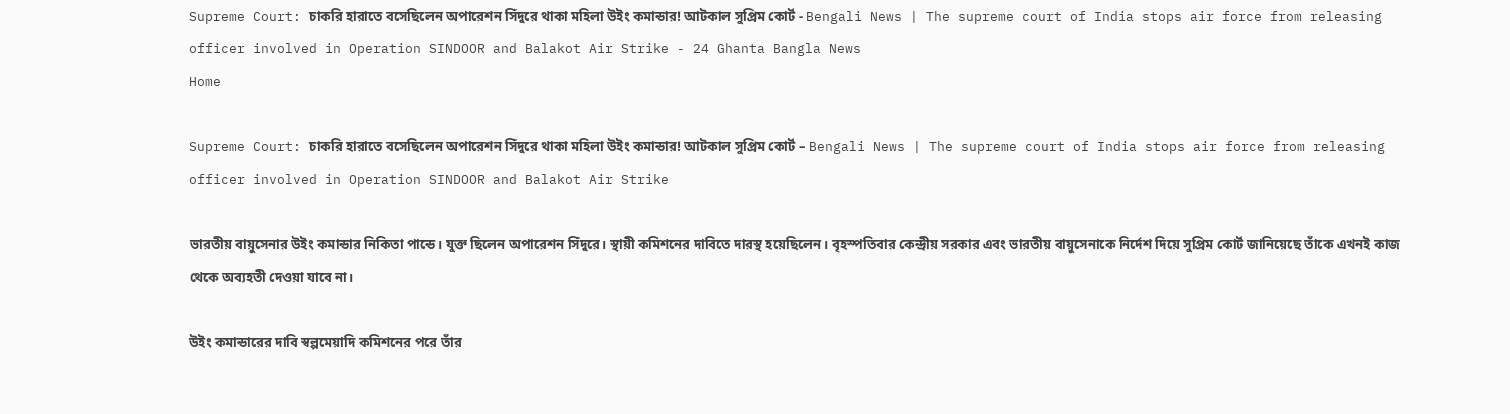Supreme Court: চাকরি হারাতে বসেছিলেন অপারেশন সিঁদুরে থাকা মহিলা উইং কমান্ডার! আটকাল সুপ্রিম কোর্ট - Bengali News | The supreme court of India stops air force from releasing officer involved in Operation SINDOOR and Balakot Air Strike - 24 Ghanta Bangla News
Home

Supreme Court: চাকরি হারাতে বসেছিলেন অপারেশন সিঁদুরে থাকা মহিলা উইং কমান্ডার! আটকাল সুপ্রিম কোর্ট – Bengali News | The supreme court of India stops air force from releasing officer involved in Operation SINDOOR and Balakot Air Strike

ভারতীয় বায়ুসেনার উইং কমান্ডার নিকিতা পান্ডে। যুক্ত ছিলেন অপারেশন সিঁদুরে। স্থায়ী কমিশনের দাবিতে দারস্থ হয়েছিলেন। বৃহস্পতিবার কেন্দ্রীয় সরকার এবং ভারতীয় বায়ুসেনাকে নির্দেশ দিয়ে সুপ্রিম কোর্ট জানিয়েছে তাঁকে এখনই কাজ থেকে অব্যহতী দেওয়া যাবে না।

উইং কমান্ডারের দাবি স্বল্পমেয়াদি কমিশনের পরে তাঁর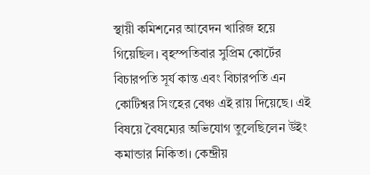স্থায়ী কমিশনের আবেদন খারিজ হয়ে গিয়েছিল। বৃহস্পতিবার সুপ্রিম কোর্টের বিচারপতি সূর্য কান্ত এবং বিচারপতি এন কোটিশ্বর সিংহের বেঞ্চ এই রায় দিয়েছে। এই বিষয়ে বৈষম্যের অভিযোগ তুলেছিলেন উইং কমান্ডার নিকিতা। কেন্দ্রীয়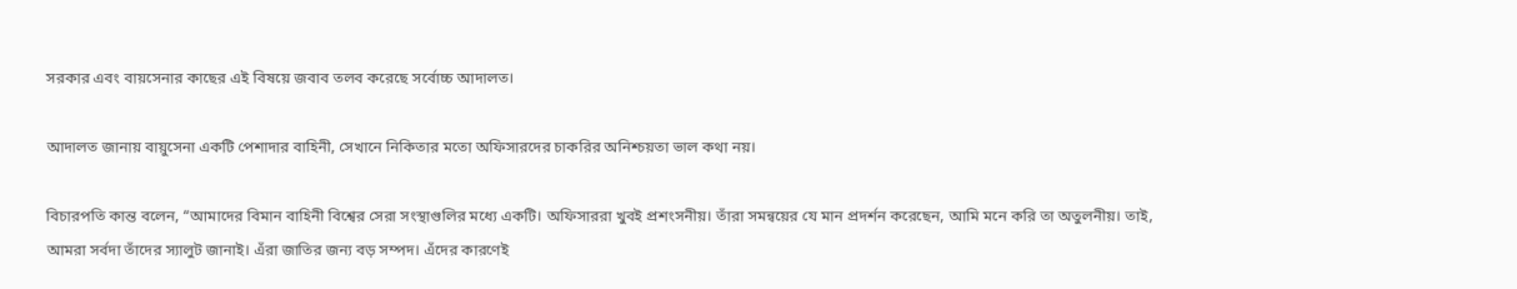সরকার এবং বায়সেনার কাছের এই বিষয়ে জবাব তলব করেছে সর্বোচ্চ আদালত।

আদালত জানায় বায়ুসেনা একটি পেশাদার বাহিনী, সেখানে নিকিতার মতো অফিসারদের চাকরির অনিশ্চয়তা ভাল কথা নয়।

বিচারপতি কান্ত বলেন, “আমাদের বিমান বাহিনী বিশ্বের সেরা সংস্থাগুলির মধ্যে একটি। অফিসাররা খুবই প্রশংসনীয়। তাঁরা সমন্বয়ের যে মান প্রদর্শন করেছেন, আমি মনে করি তা অতুলনীয়। তাই, আমরা সর্বদা তাঁদের স্যালুট জানাই। এঁরা জাতির জন্য বড় সম্পদ। এঁদের কারণেই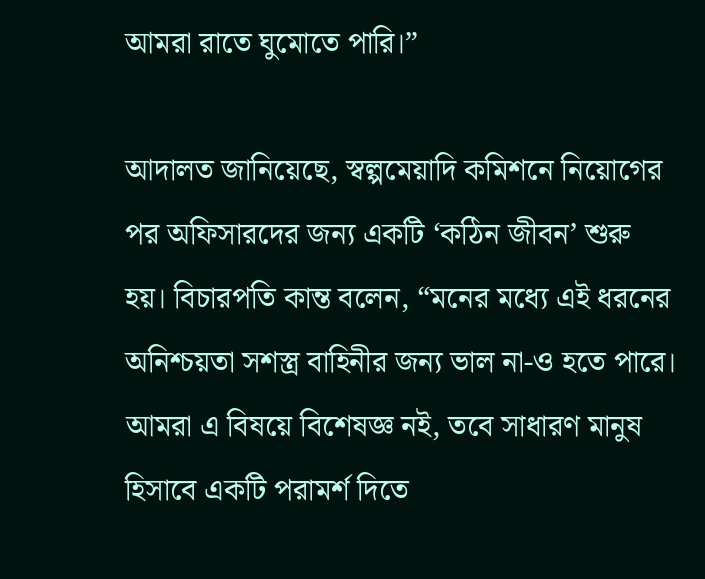আমরা রাতে ঘুমোতে পারি।”

আদালত জানিয়েছে, স্বল্পমেয়াদি কমিশনে নিয়োগের পর অফিসারদের জন্য একটি ‘কঠিন জীবন’ শুরু হয়। বিচারপতি কান্ত বলেন, “মনের মধ্যে এই ধরনের অনিশ্চয়তা সশস্ত্র বাহিনীর জন্য ভাল না-ও হতে পারে। আমরা এ বিষয়ে বিশেষজ্ঞ নই, তবে সাধারণ মানুষ হিসাবে একটি পরামর্শ দিতে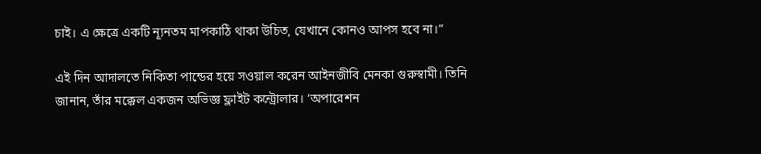চাই। এ ক্ষেত্রে একটি ন্যূনতম মাপকাঠি থাকা উচিত, যেখানে কোনও আপস হবে না।”

এই দিন আদালতে নিকিতা পান্ডের হয়ে সওয়াল করেন আইনজীবি মেনকা গুরুস্বামী। তিনি জানান, তাঁর মক্কেল একজন অভিজ্ঞ ফ্লাইট কন্ট্রোলার। ‘অপারেশন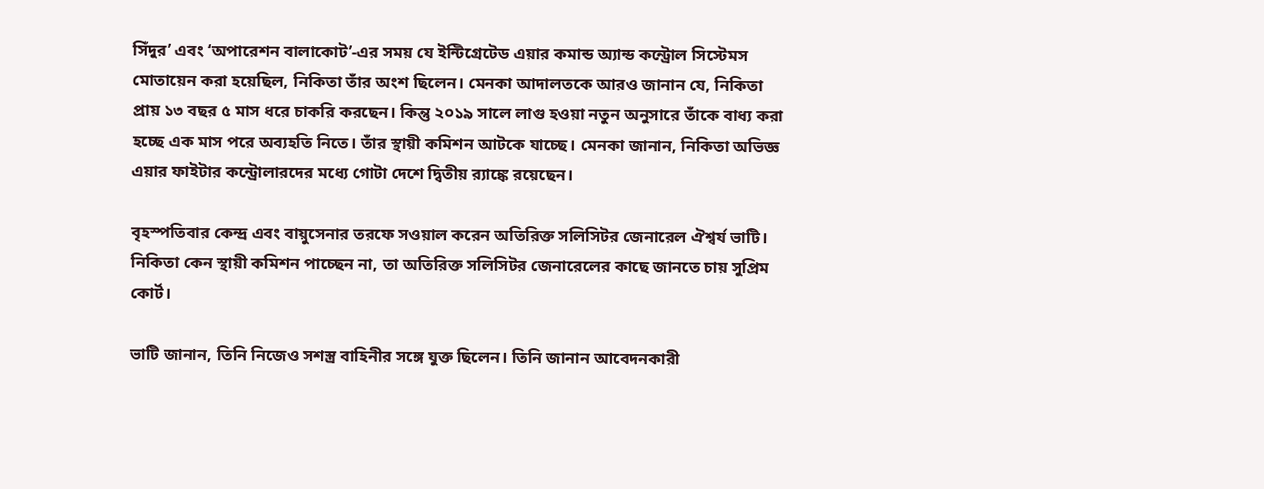সিঁদুর’ এবং ‘অপারেশন বালাকোট’-এর সময় যে ইন্টিগ্রেটেড এয়ার কমান্ড অ্যান্ড কন্ট্রোল সিস্টেমস মোতায়েন করা হয়েছিল, নিকিতা তাঁর অংশ ছিলেন। মেনকা আদালতকে আরও জানান যে, নিকিতা প্রায় ১৩ বছর ৫ মাস ধরে চাকরি করছেন। কিন্তু ২০১৯ সালে লাগু হওয়া নতুন অনুসারে তাঁকে বাধ্য করা হচ্ছে এক মাস পরে অব্যহতি নিতে। তাঁর স্থায়ী কমিশন আটকে যাচ্ছে। মেনকা জানান, নিকিতা অভিজ্ঞ এয়ার ফাইটার কন্ট্রোলারদের মধ্যে গোটা দেশে দ্বিতীয় র‍্যাঙ্কে রয়েছেন।

বৃহস্পতিবার কেন্দ্র এবং বায়ুসেনার তরফে সওয়াল করেন অতিরিক্ত সলিসিটর জেনারেল ঐশ্বর্য ভাটি। নিকিতা কেন স্থায়ী কমিশন পাচ্ছেন না, তা অতিরিক্ত সলিসিটর জেনারেলের কাছে জানতে চায় সুপ্রিম কোর্ট।

ভাটি জানান, তিনি নিজেও সশস্ত্র বাহিনীর সঙ্গে যুক্ত ছিলেন। তিনি জানান আবেদনকারী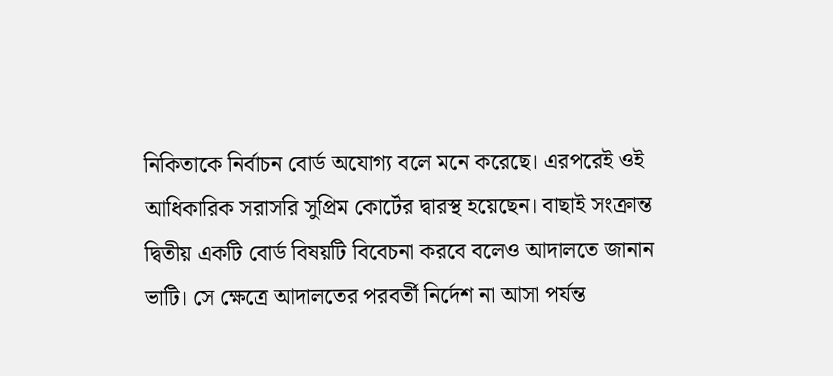নিকিতাকে নির্বাচন বোর্ড অযোগ্য বলে মনে করেছে। এরপরেই ওই আধিকারিক সরাসরি সুপ্রিম কোর্টের দ্বারস্থ হয়েছেন। বাছাই সংক্রান্ত দ্বিতীয় একটি বোর্ড বিষয়টি বিবেচনা করবে বলেও আদালতে জানান ভাটি। সে ক্ষেত্রে আদালতের পরবর্তী নির্দেশ না আসা পর্যন্ত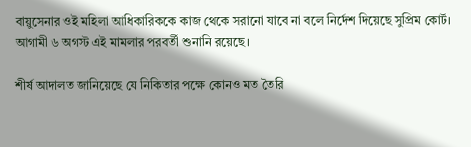বায়ুসেনার ওই মহিলা আধিকারিককে কাজ থেকে সরানো যাবে না বলে নির্দেশ দিয়েছে সুপ্রিম কোর্ট। আগামী ৬ অগস্ট এই মামলার পরবর্তী শুনানি রয়েছে।

শীর্ষ আদালত জানিয়েছে যে নিকিতার পক্ষে কোনও মত তৈরি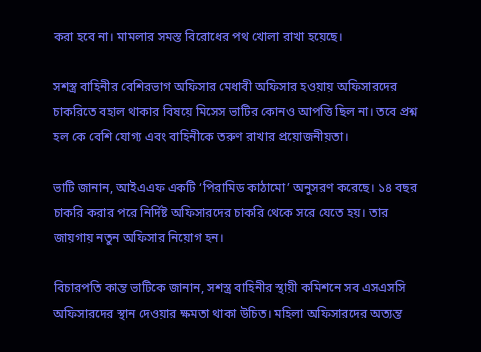করা হবে না। মামলার সমস্ত বিরোধের পথ খোলা রাখা হয়েছে।

সশস্ত্র বাহিনীর বেশিরভাগ অফিসার মেধাবী অফিসার হওয়ায় অফিসারদের চাকরিতে বহাল থাকার বিষয়ে মিসেস ভাটির কোনও আপত্তি ছিল না। তবে প্রশ্ন হল কে বেশি যোগ্য এবং বাহিনীকে তরুণ রাখার প্রয়োজনীয়তা।

ভাটি জানান, আইএএফ একটি ‘পিরামিড কাঠামো’ অনুসরণ করেছে। ১৪ বছর চাকরি করার পরে নির্দিষ্ট অফিসারদের চাকরি থেকে সরে যেতে হয়। তার জায়গায় নতুন অফিসার নিয়োগ হন।

বিচারপতি কান্ত ভাটিকে জানান, সশস্ত্র বাহিনীর স্থায়ী কমিশনে সব এসএসসি অফিসারদের স্থান দেওয়ার ক্ষমতা থাকা উচিত। মহিলা অফিসারদের অত্যন্ত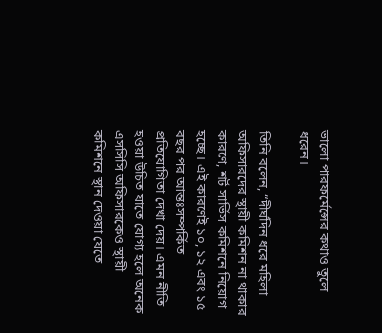ভালো পারফর্মেন্সের কথাও তুলে ধরেন।

তিনি বলেন, “দীর্ঘদিন ধরে মহিলা অফিসারদের স্থায়ী কমিশন না থাকার কারণে, শর্ট সার্ভিস কমিশনে নিয়োগ হচ্ছে। এই কারণেই ১০, ১২ এবং ১৫ বছর পর আন্তঃসম্পর্কিত প্রতিযোগিতা দেখা দেয়। এমন নীতি হওয়া উচিত যাতে যোগ্য হলে অনেক এসসিসি অফিসারকেও স্থায়ী কমিশনে স্থান দেওয়া যেতে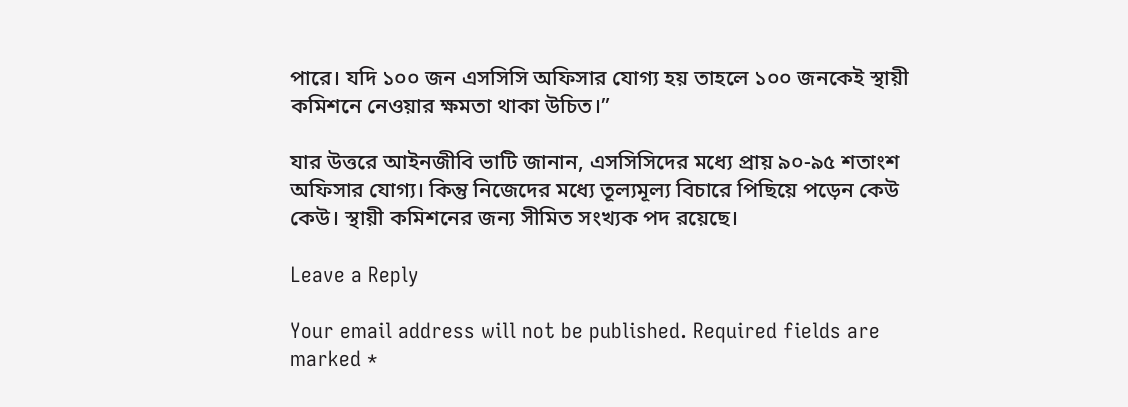পারে। যদি ১০০ জন এসসিসি অফিসার যোগ্য হয় তাহলে ১০০ জনকেই স্থায়ী কমিশনে নেওয়ার ক্ষমতা থাকা উচিত।”

যার উত্তরে আইনজীবি ভাটি জানান, এসসিসিদের মধ্যে প্রায় ৯০-৯৫ শতাংশ অফিসার যোগ্য। কিন্তু নিজেদের মধ্যে তূল্যমূল্য বিচারে পিছিয়ে পড়েন কেউ কেউ। স্থায়ী কমিশনের জন্য সীমিত সংখ্যক পদ রয়েছে।

Leave a Reply

Your email address will not be published. Required fields are marked *